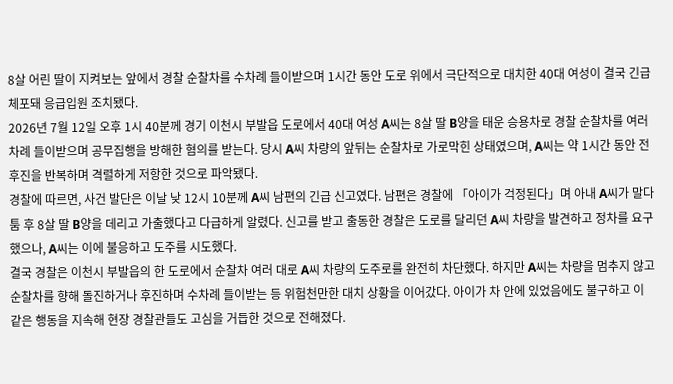8살 어린 딸이 지켜보는 앞에서 경찰 순찰차를 수차례 들이받으며 1시간 동안 도로 위에서 극단적으로 대치한 40대 여성이 결국 긴급체포돼 응급입원 조치됐다.
2026년 7월 12일 오후 1시 40분께 경기 이천시 부발읍 도로에서 40대 여성 A씨는 8살 딸 B양을 태운 승용차로 경찰 순찰차를 여러 차례 들이받으며 공무집행을 방해한 혐의를 받는다. 당시 A씨 차량의 앞뒤는 순찰차로 가로막힌 상태였으며, A씨는 약 1시간 동안 전후진을 반복하며 격렬하게 저항한 것으로 파악됐다.
경찰에 따르면, 사건 발단은 이날 낮 12시 10분께 A씨 남편의 긴급 신고였다. 남편은 경찰에 「아이가 걱정된다」며 아내 A씨가 말다툼 후 8살 딸 B양을 데리고 가출했다고 다급하게 알렸다. 신고를 받고 출동한 경찰은 도로를 달리던 A씨 차량을 발견하고 정차를 요구했으나, A씨는 이에 불응하고 도주를 시도했다.
결국 경찰은 이천시 부발읍의 한 도로에서 순찰차 여러 대로 A씨 차량의 도주로를 완전히 차단했다. 하지만 A씨는 차량을 멈추지 않고 순찰차를 향해 돌진하거나 후진하며 수차례 들이받는 등 위험천만한 대치 상황을 이어갔다. 아이가 차 안에 있었음에도 불구하고 이 같은 행동을 지속해 현장 경찰관들도 고심을 거듭한 것으로 전해졌다.